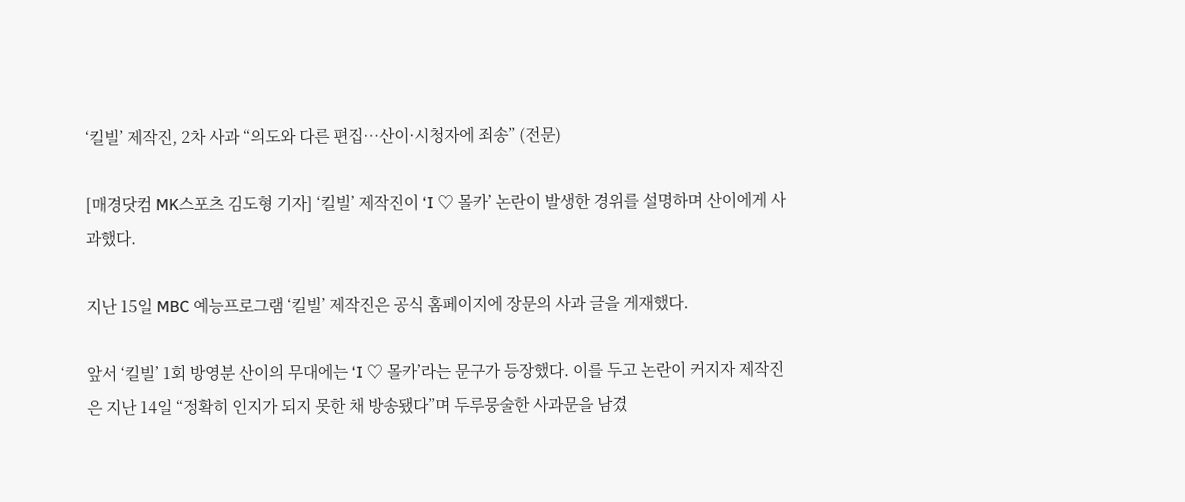‘킬빌’ 제작진, 2차 사과 “의도와 다른 편집…산이·시청자에 죄송” (전문)

[매경닷컴 MK스포츠 김도형 기자] ‘킬빌’ 제작진이 ‘I ♡ 몰카’ 논란이 발생한 경위를 설명하며 산이에게 사과했다.

지난 15일 MBC 예능프로그램 ‘킬빌’ 제작진은 공식 홈페이지에 장문의 사과 글을 게재했다.

앞서 ‘킬빌’ 1회 방영분 산이의 무대에는 ‘I ♡ 몰카’라는 문구가 등장했다. 이를 두고 논란이 커지자 제작진은 지난 14일 “정확히 인지가 되지 못한 채 방송됐다”며 두루뭉술한 사과문을 남겼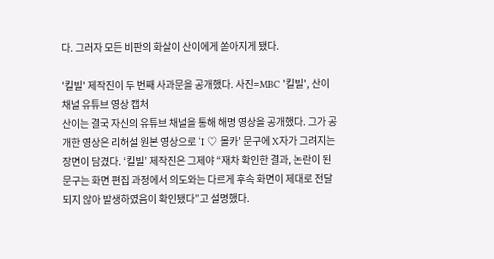다. 그러자 모든 비판의 화살이 산이에게 쏟아지게 됐다.

'킬빌' 제작진이 두 번째 사과문을 공개했다. 사진=MBC '킬빌', 산이 채널 유튜브 영상 캡처
산이는 결국 자신의 유튜브 채널을 통해 해명 영상을 공개했다. 그가 공개한 영상은 리허설 원본 영상으로 ‘I ♡ 몰카’ 문구에 X자가 그려지는 장면이 담겼다. ‘킬빌’ 제작진은 그제야 “재차 확인한 결과, 논란이 된 문구는 화면 편집 과정에서 의도와는 다르게 후속 화면이 제대로 전달되지 않아 발생하였음이 확인됐다”고 설명했다.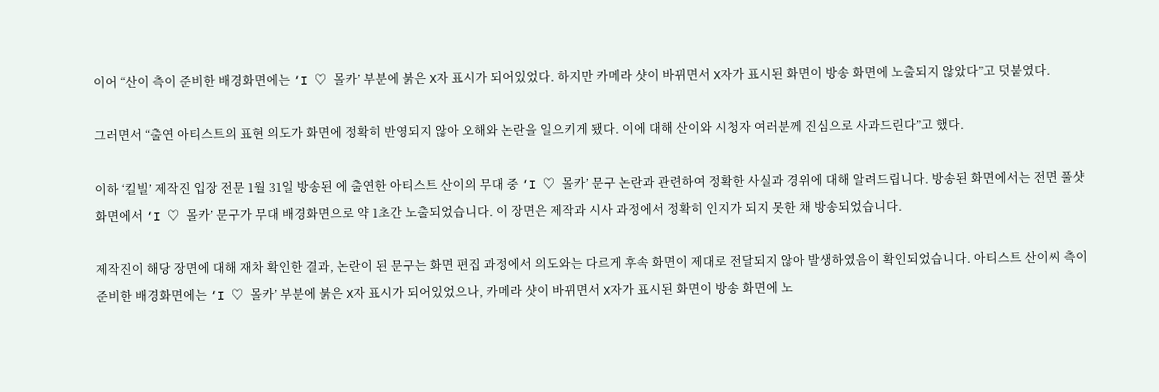이어 “산이 측이 준비한 배경화면에는 ‘I ♡ 몰카’ 부분에 붉은 X자 표시가 되어있었다. 하지만 카메라 샷이 바뀌면서 X자가 표시된 화면이 방송 화면에 노출되지 않았다”고 덧붙였다.

그러면서 “출연 아티스트의 표현 의도가 화면에 정확히 반영되지 않아 오해와 논란을 일으키게 됐다. 이에 대해 산이와 시청자 여러분께 진심으로 사과드린다”고 했다.

이하 ‘킬빌’ 제작진 입장 전문 1월 31일 방송된 에 출연한 아티스트 산이의 무대 중 ‘I ♡ 몰카’ 문구 논란과 관련하여 정확한 사실과 경위에 대해 알려드립니다. 방송된 화면에서는 전면 풀샷 화면에서 ‘I ♡ 몰카’ 문구가 무대 배경화면으로 약 1초간 노출되었습니다. 이 장면은 제작과 시사 과정에서 정확히 인지가 되지 못한 채 방송되었습니다.

제작진이 해당 장면에 대해 재차 확인한 결과, 논란이 된 문구는 화면 편집 과정에서 의도와는 다르게 후속 화면이 제대로 전달되지 않아 발생하였음이 확인되었습니다. 아티스트 산이씨 측이 준비한 배경화면에는 ‘I ♡ 몰카’ 부분에 붉은 X자 표시가 되어있었으나, 카메라 샷이 바뀌면서 X자가 표시된 화면이 방송 화면에 노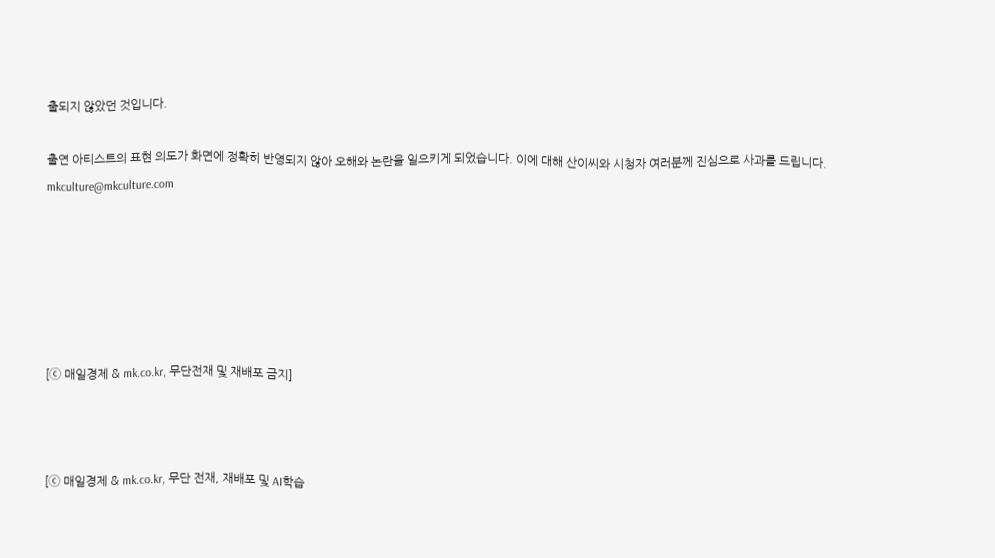출되지 않았던 것입니다.

출연 아티스트의 표현 의도가 화면에 정확히 반영되지 않아 오해와 논란을 일으키게 되었습니다. 이에 대해 산이씨와 시청자 여러분께 진심으로 사과를 드립니다. mkculture@mkculture.com






[ⓒ 매일경제 & mk.co.kr, 무단전재 및 재배포 금지]



[ⓒ 매일경제 & mk.co.kr, 무단 전재, 재배포 및 AI학습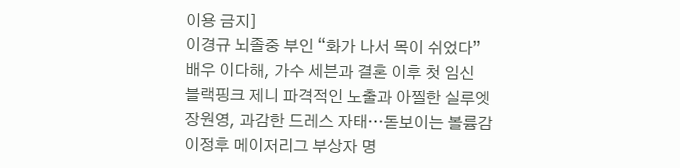이용 금지]
이경규 뇌졸중 부인 “화가 나서 목이 쉬었다”
배우 이다해, 가수 세븐과 결혼 이후 첫 임신
블랙핑크 제니 파격적인 노출과 아찔한 실루엣
장원영, 과감한 드레스 자태…돋보이는 볼륨감
이정후 메이저리그 부상자 명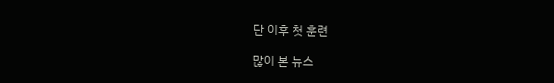단 이후 첫 훈련

많이 본 뉴스